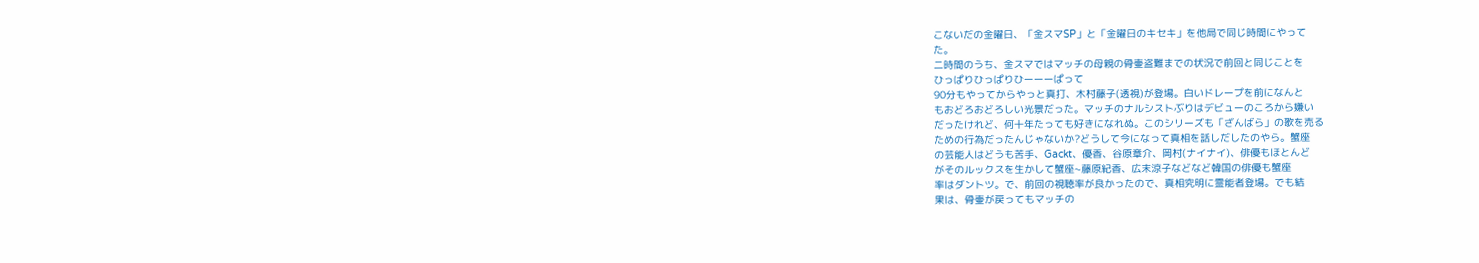こないだの金曜日、「金スマSP」と「金曜日のキセキ」を他局で同じ時間にやって
た。
二時間のうち、金スマではマッチの母親の骨壷盗難までの状況で前回と同じことを
ひっぱりひっぱりひーーーぱって
90分もやってからやっと真打、木村藤子(透視)が登場。白いドレープを前になんと
もおどろおどろしい光景だった。マッチのナルシストぶりはデビューのころから嫌い
だったけれど、何十年たっても好きになれぬ。このシリーズも「ざんばら」の歌を売る
ための行為だったんじゃないか?どうして今になって真相を話しだしたのやら。蟹座
の芸能人はどうも苦手、Gackt、優香、谷原章介、岡村(ナイナイ)、俳優もほとんど
がそのルックスを生かして蟹座~藤原紀香、広末涼子などなど韓国の俳優も蟹座
率はダントツ。で、前回の視聴率が良かったので、真相究明に霊能者登場。でも結
果は、骨壷が戻ってもマッチの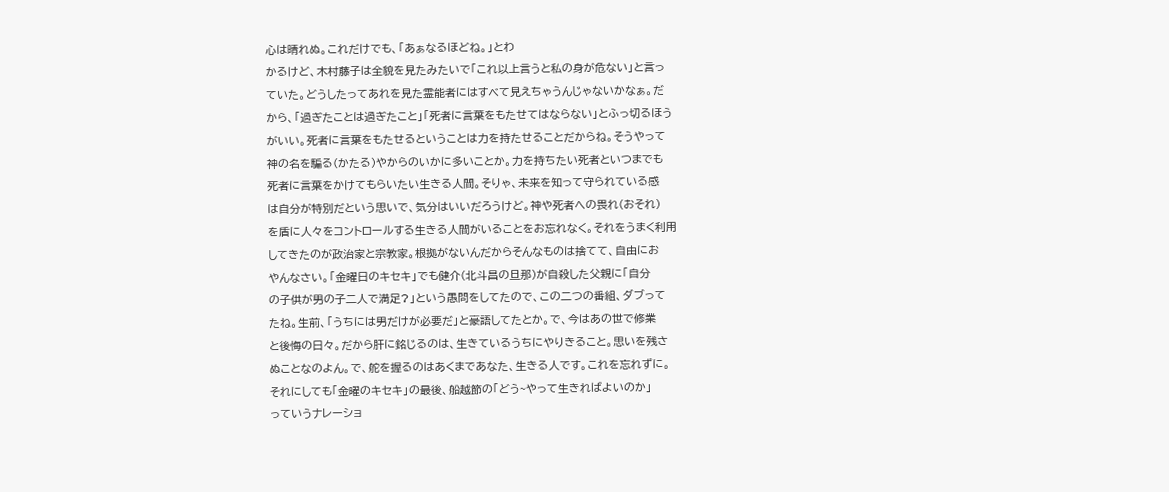心は晴れぬ。これだけでも、「あぁなるほどね。」とわ
かるけど、木村藤子は全貌を見たみたいで「これ以上言うと私の身が危ない」と言っ
ていた。どうしたってあれを見た霊能者にはすべて見えちゃうんじゃないかなぁ。だ
から、「過ぎたことは過ぎたこと」「死者に言葉をもたせてはならない」とふっ切るほう
がいい。死者に言葉をもたせるということは力を持たせることだからね。そうやって
神の名を騙る(かたる)やからのいかに多いことか。力を持ちたい死者といつまでも
死者に言葉をかけてもらいたい生きる人間。そりゃ、未来を知って守られている感
は自分が特別だという思いで、気分はいいだろうけど。神や死者への畏れ(おそれ)
を盾に人々をコントロールする生きる人間がいることをお忘れなく。それをうまく利用
してきたのが政治家と宗教家。根拠がないんだからそんなものは捨てて、自由にお
やんなさい。「金曜日のキセキ」でも健介(北斗昌の旦那)が自殺した父親に「自分
の子供が男の子二人で満足?」という愚問をしてたので、この二つの番組、ダブって
たね。生前、「うちには男だけが必要だ」と豪語してたとか。で、今はあの世で修業
と後悔の日々。だから肝に銘じるのは、生きているうちにやりきること。思いを残さ
ぬことなのよん。で、舵を握るのはあくまであなた、生きる人です。これを忘れずに。
それにしても「金曜のキセキ」の最後、船越節の「どう~やって生きればよいのか」
っていうナレーショ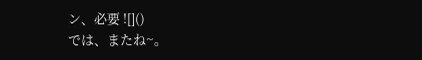ン、必要 ![]()
では、またね~。